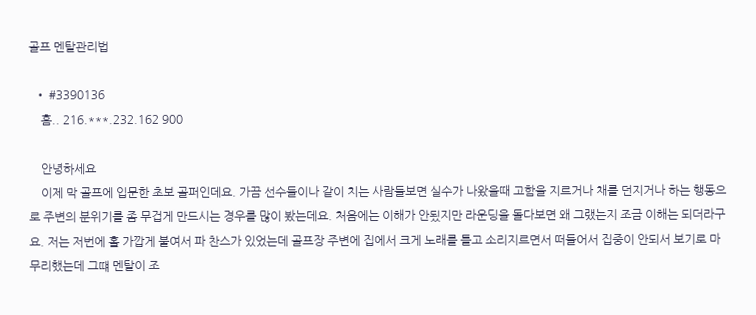골프 멘탈관리법

  • #3390136
    흠.. 216.***.232.162 900

    안녕하세요
    이제 막 골프에 입문한 초보 골퍼인데요. 가끔 선수들이나 같이 치는 사람들보면 실수가 나왔을때 고함을 지르거나 채를 던지거나 하는 행동으로 주변의 분위기를 좀 무겁게 만드시는 경우를 많이 봤는데요. 처음에는 이해가 안됬지만 라운딩을 돌다보면 왜 그랬는지 조금 이해는 되더라구요. 저는 저번에 홀 가깝게 붙여서 파 찬스가 있었는데 골프장 주변에 집에서 크게 노래를 틀고 소리지르면서 떠들어서 집중이 안되서 보기로 마무리했는데 그떄 멘탈이 조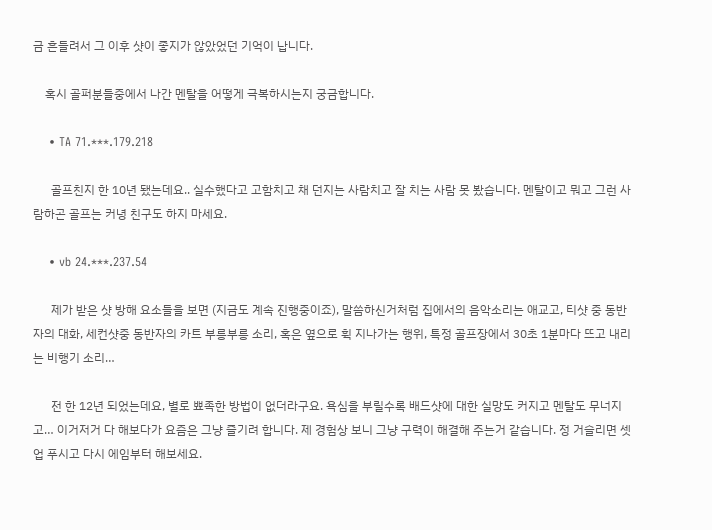금 흔들려서 그 이후 샷이 좋지가 않았었던 기억이 납니다.

    혹시 골퍼분들중에서 나간 멘탈을 어떻게 극복하시는지 궁금합니다.

    • TA 71.***.179.218

      골프친지 한 10년 됐는데요.. 실수했다고 고함치고 채 던지는 사람치고 잘 치는 사람 못 봤습니다. 멘탈이고 뭐고 그런 사람하곤 골프는 커녕 친구도 하지 마세요.

    • vb 24.***.237.54

      제가 받은 샷 방해 요소들을 보면 (지금도 계속 진행중이죠), 말씀하신거처럼 집에서의 음악소리는 애교고, 티샷 중 동반자의 대화, 세컨샷중 동반자의 카트 부릉부릉 소리, 혹은 옆으로 휙 지나가는 행위, 특정 골프장에서 30초 1분마다 뜨고 내리는 비행기 소리…

      전 한 12년 되었는데요, 별로 뾰족한 방법이 없더라구요. 욕심을 부릴수록 배드샷에 대한 실망도 커지고 멘탈도 무너지고… 이거저거 다 해보다가 요즘은 그냥 즐기려 합니다. 제 경험상 보니 그냥 구력이 해결해 주는거 같습니다. 정 거슬리면 셋업 푸시고 다시 에임부터 해보세요.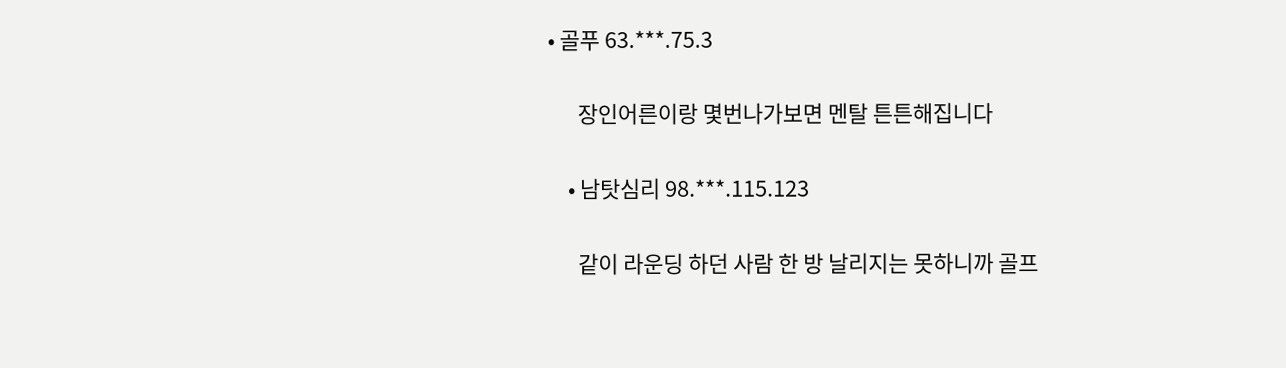• 골푸 63.***.75.3

      장인어른이랑 몇번나가보면 멘탈 튼튼해집니다

    • 남탓심리 98.***.115.123

      같이 라운딩 하던 사람 한 방 날리지는 못하니까 골프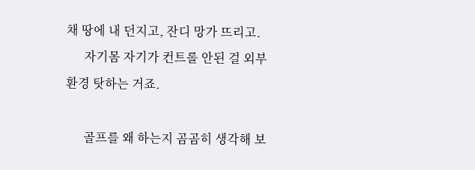채 땅에 내 던지고, 잔디 망가 뜨리고.
      자기몸 자기가 컨트롤 안된 걸 외부 환경 탓하는 거죠.

      골프를 왜 하는지 곰곰히 생각해 보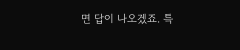면 답이 나오겠죠. 특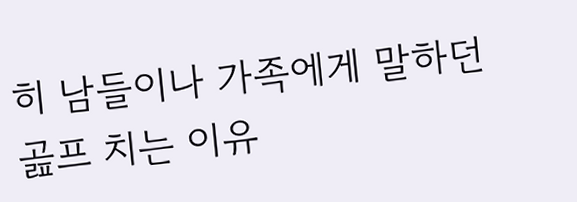히 남들이나 가족에게 말하던 곮프 치는 이유